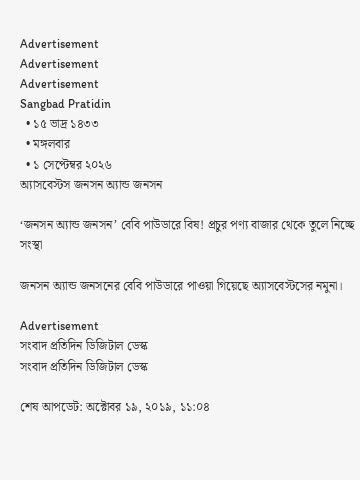Advertisement
Advertisement
Advertisement
Sangbad Pratidin
  • ১৫ ভাদ্র ১৪৩৩
  • মঙ্গলবার
  • ১ সেপ্টেম্বর ২০২৬
অ্যাসবেস্টস জনসন অ্যান্ড জনসন

‘জনসন অ্যান্ড জনসন’ বেবি পাউডারে বিষ! প্রচুর পণ্য বাজার থেকে তুলে নিচ্ছে সংস্থা

জনসন অ্যান্ড জনসনের বেবি পাউডারে পাওয়া গিয়েছে অ্যাসবেস্টসের নমুনা।

Advertisement
সংবাদ প্রতিদিন ডিজিটাল ডেস্ক
সংবাদ প্রতিদিন ডিজিটাল ডেস্ক

শেষ আপডেট: অক্টোবর ১৯, ২০১৯, ১১:০৪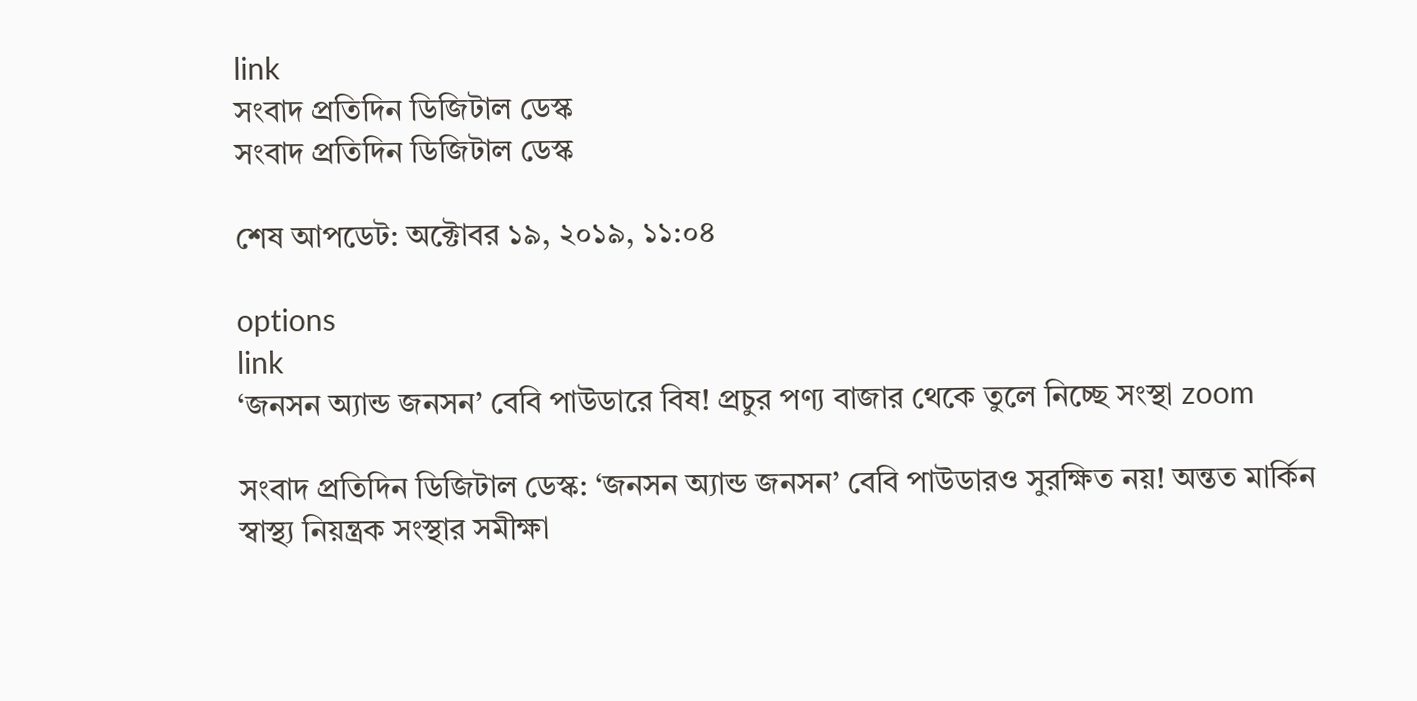link
সংবাদ প্রতিদিন ডিজিটাল ডেস্ক
সংবাদ প্রতিদিন ডিজিটাল ডেস্ক

শেষ আপডেট: অক্টোবর ১৯, ২০১৯, ১১:০৪

options
link
‘জনসন অ্যান্ড জনসন’ বেবি পাউডারে বিষ! প্রচুর পণ্য বাজার থেকে তুলে নিচ্ছে সংস্থা zoom

সংবাদ প্রতিদিন ডিজিটাল ডেস্ক: ‘জনসন অ্যান্ড জনসন’ বেবি পাউডারও সুরক্ষিত নয়! অন্তত মার্কিন স্বাস্থ্য নিয়ন্ত্রক সংস্থার সমীক্ষা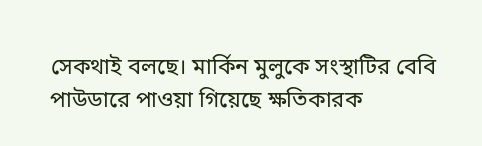সেকথাই বলছে। মার্কিন মুলুকে সংস্থাটির বেবি পাউডারে পাওয়া গিয়েছে ক্ষতিকারক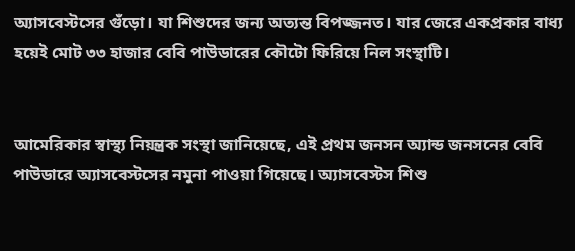অ্যাসবেস্টসের গুঁড়ো। যা শিশুদের জন্য অত্যন্ত বিপজ্জনত। যার জেরে একপ্রকার বাধ্য হয়েই মোট ৩৩ হাজার বেবি পাউডারের কৌটো ফিরিয়ে নিল সংস্থাটি।


আমেরিকার স্বাস্থ্য নিয়ন্ত্রক সংস্থা জানিয়েছে, এই প্রথম জনসন অ্যান্ড জনসনের বেবি পাউডারে অ্যাসবেস্টসের নমুনা পাওয়া গিয়েছে। অ্যাসবেস্টস শিশু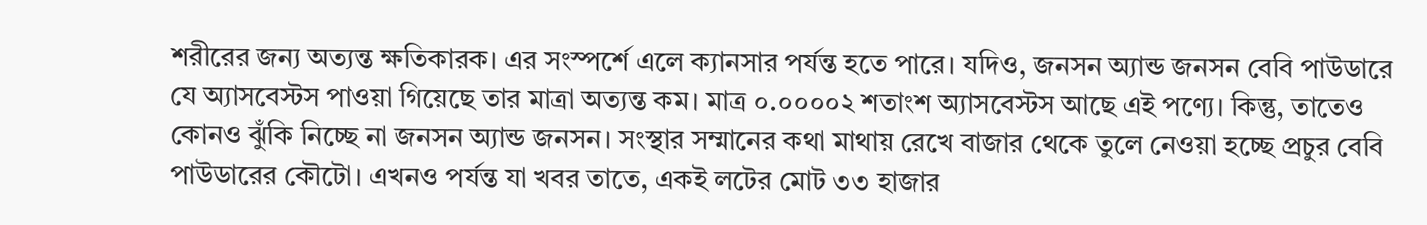শরীরের জন্য অত্যন্ত ক্ষতিকারক। এর সংস্পর্শে এলে ক্যানসার পর্যন্ত হতে পারে। যদিও, জনসন অ্যান্ড জনসন বেবি পাউডারে যে অ্যাসবেস্টস পাওয়া গিয়েছে তার মাত্রা অত্যন্ত কম। মাত্র ০.০০০০২ শতাংশ অ্যাসবেস্টস আছে এই পণ্যে। কিন্তু, তাতেও কোনও ঝুঁকি নিচ্ছে না জনসন অ্যান্ড জনসন। সংস্থার সম্মানের কথা মাথায় রেখে বাজার থেকে তুলে নেওয়া হচ্ছে প্রচুর বেবি পাউডারের কৌটো। এখনও পর্যন্ত যা খবর তাতে, একই লটের মোট ৩৩ হাজার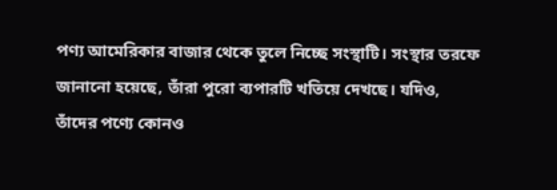পণ্য আমেরিকার বাজার থেকে তুলে নিচ্ছে সংস্থাটি। সংস্থার তরফে জানানো হয়েছে, তাঁরা পুরো ব্যপারটি খতিয়ে দেখছে। যদিও, তাঁদের পণ্যে কোনও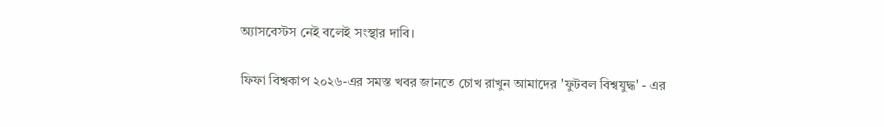অ্যাসবেস্টস নেই বলেই সংস্থার দাবি।

ফিফা বিশ্বকাপ ২০২৬-এর সমস্ত খবর জানতে চোখ রাখুন আমাদের 'ফুটবল বিশ্বযুদ্ধ' - এর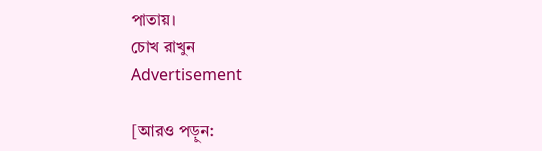পাতায়।
চোখ রাখুন
Advertisement

[আরও পড়ুন: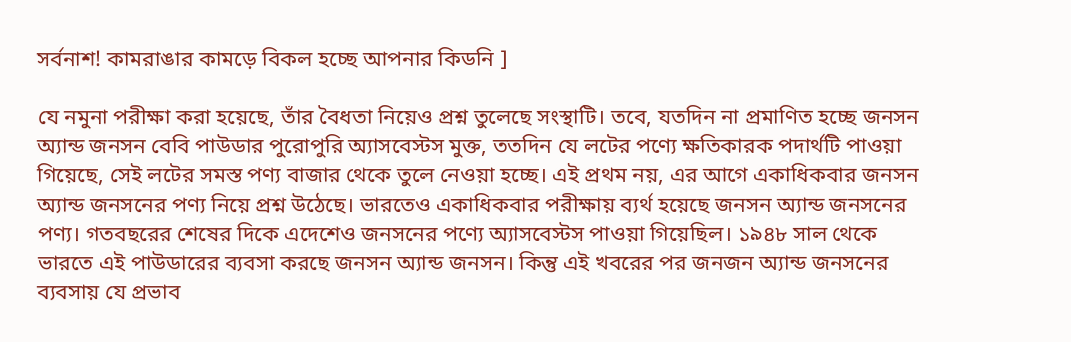সর্বনাশ! কামরাঙার কামড়ে বিকল হচ্ছে আপনার কিডনি ]

যে নমুনা পরীক্ষা করা হয়েছে, তাঁর বৈধতা নিয়েও প্রশ্ন তুলেছে সংস্থাটি। তবে, যতদিন না প্রমাণিত হচ্ছে জনসন অ্যান্ড জনসন বেবি পাউডার পুরোপুরি অ্যাসবেস্টস মুক্ত, ততদিন যে লটের পণ্যে ক্ষতিকারক পদার্থটি পাওয়া গিয়েছে, সেই লটের সমস্ত পণ্য বাজার থেকে তুলে নেওয়া হচ্ছে। এই প্রথম নয়, এর আগে একাধিকবার জনসন অ্যান্ড জনসনের পণ্য নিয়ে প্রশ্ন উঠেছে। ভারতেও একাধিকবার পরীক্ষায় ব্যর্থ হয়েছে জনসন অ্যান্ড জনসনের পণ্য। গতবছরের শেষের দিকে এদেশেও জনসনের পণ্যে অ্যাসবেস্টস পাওয়া গিয়েছিল। ১৯৪৮ সাল থেকে ভারতে এই পাউডারের ব্যবসা করছে জনসন অ্যান্ড জনসন। কিন্তু এই খবরের পর জনজন অ্যান্ড জনসনের ব্যবসায় যে প্রভাব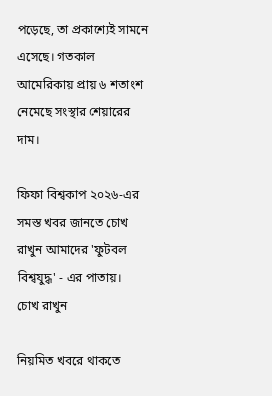পড়েছে, তা প্রকাশ্যেই সামনে এসেছে। গতকাল আমেরিকায় প্রায় ৬ শতাংশ নেমেছে সংস্থার শেয়ারের দাম।

ফিফা বিশ্বকাপ ২০২৬-এর সমস্ত খবর জানতে চোখ রাখুন আমাদের 'ফুটবল বিশ্বযুদ্ধ' - এর পাতায়।
চোখ রাখুন

নিয়মিত খবরে থাকতে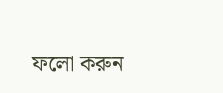ফলো করুন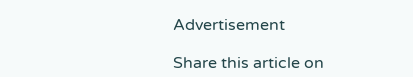Advertisement

Share this article on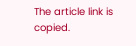The article link is copied.